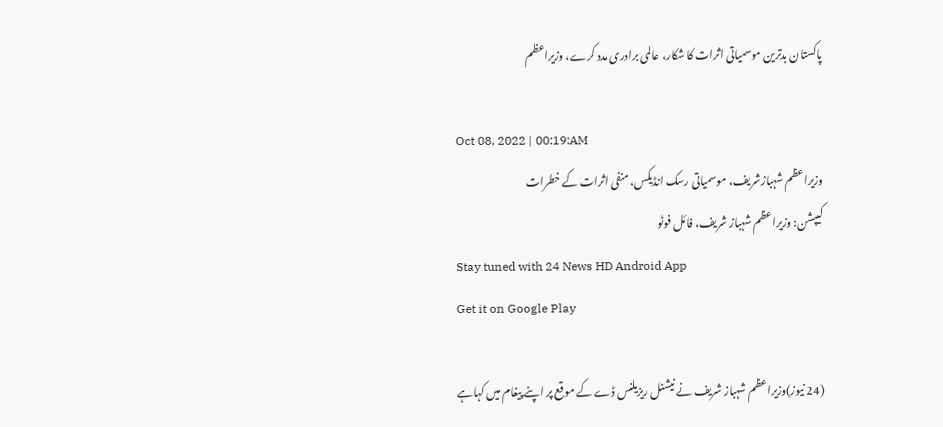پاکستان بدترین موسمیاتی اثرات کا شکار، عالمی برادری مدد کرے، وزیراعظم

Oct 08, 2022 | 00:19:AM
وزیراعظم شہبازشریف، موسمیاتی رسک انڈیکس، منفی اثرات کے خطرات
کیپشن: وزیراعظم شہباز شریف، فائل فوٹو
Stay tuned with 24 News HD Android App
Get it on Google Play

(24 نیوز)وزیراعظم شہباز شریف نے نیشنل ریزیلنس ڈے کے موقع پر اپنے پیغام میں کہاہے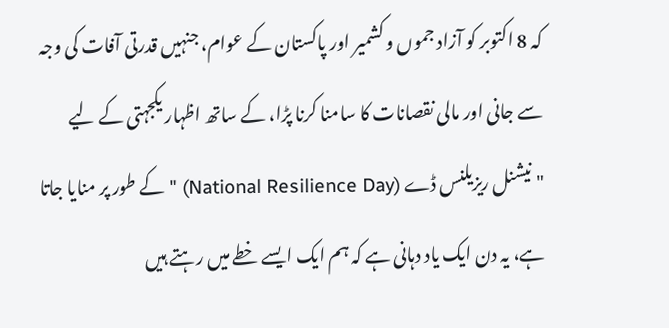کہ 8 اکتوبر کو آزاد جموں و کشمیر اور پاکستان کے عوام، جنہیں قدرتی آفات کی وجہ سے جانی اور مالی نقصانات کا سامنا کرنا پڑا، کے ساتھ اظہار یکجہتی کے لیے "نیشنل ریزیلنس ڈے (National Resilience Day) " کے طور پر منایا جاتا ہے، یہ دن ایک یاد دہانی ہے کہ ہم ایک ایسے خطے میں رہتے ہیں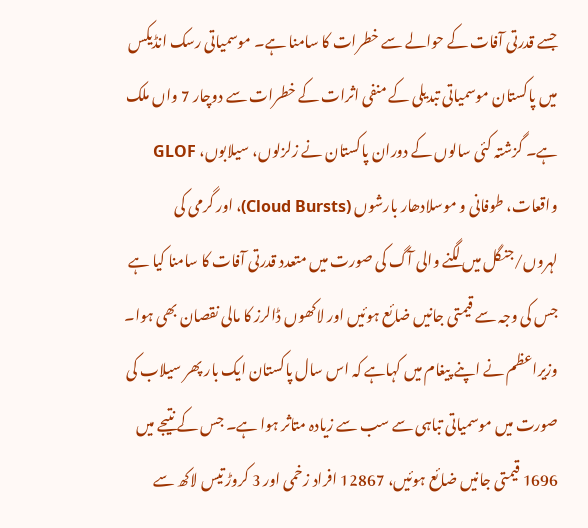جسے قدرتی آفات کے حوالے سے خطرات کا سامنا ہے۔ موسمیاتی رسک انڈیکس میں پاکستان موسمیاتی تبدیلی کے منفی اثرات کے خطرات سے دوچار 7 واں ملک ہے۔ گزشتہ کئی سالوں کے دوران پاکستان نے زلزلوں، سیلابوں، GLOF واقعات، طوفانی و موسلادھار بارشوں (Cloud Bursts)، اور گرمی کی لہروں/جنگل میں لگنے والی آگ کی صورت میں متعدد قدرتی آفات کا سامنا کیا ہے جس کی وجہ سے قیمتی جانیں ضائع ہوئیں اور لاکھوں ڈالرز کا مالی نقصان بھی ہوا۔
وزیراعظم نے اپنے پیغام میں کہاہے کہ اس سال پاکستان ایک بار پھر سیلاب کی صورت میں موسمیاتی تباہی سے سب سے زیادہ متاثر ہوا ہے۔ جس کے نتیجے میں 1696 قیمتی جانیں ضائع ہوئیں، 12867 افراد زخمی اور 3 کروڑ تیس لاکھ سے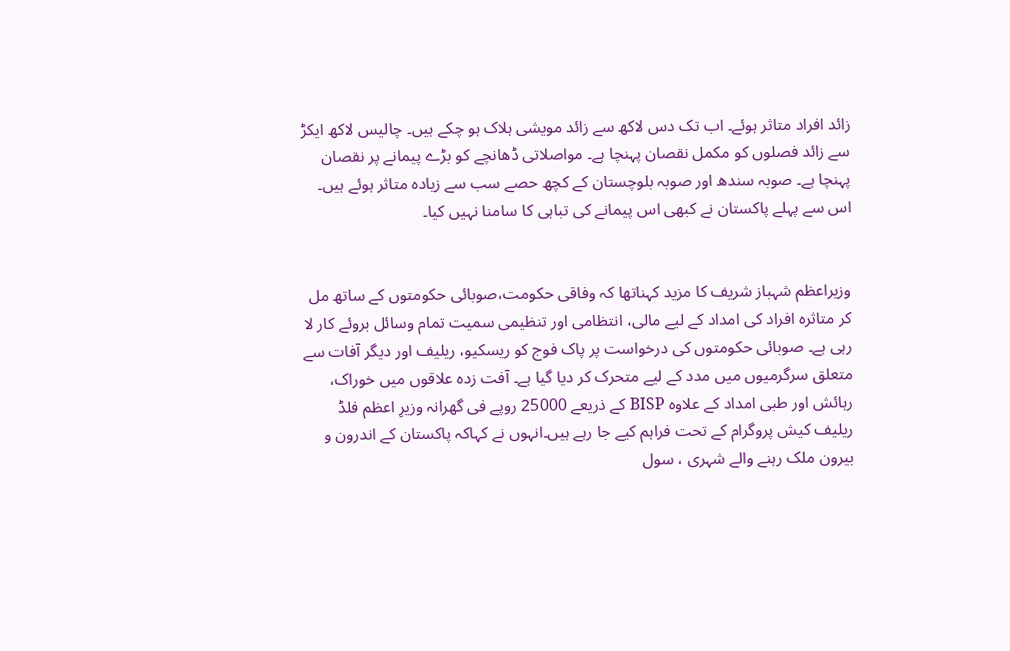زائد افراد متاثر ہوئے۔ اب تک دس لاکھ سے زائد مویشی ہلاک ہو چکے ہیں۔ چالیس لاکھ ایکڑ سے زائد فصلوں کو مکمل نقصان پہنچا ہے۔ مواصلاتی ڈھانچے کو بڑے پیمانے پر نقصان پہنچا ہے۔ صوبہ سندھ اور صوبہ بلوچستان کے کچھ حصے سب سے زیادہ متاثر ہوئے ہیں۔ اس سے پہلے پاکستان نے کبھی اس پیمانے کی تباہی کا سامنا نہیں کیا۔


وزیراعظم شہباز شریف کا مزید کہناتھا کہ وفاقی حکومت،صوبائی حکومتوں کے ساتھ مل کر متاثرہ افراد کی امداد کے لیے مالی، انتظامی اور تنظیمی سمیت تمام وسائل بروئے کار لا رہی ہے۔ صوبائی حکومتوں کی درخواست پر پاک فوج کو ریسکیو، ریلیف اور دیگر آفات سے متعلق سرگرمیوں میں مدد کے لیے متحرک کر دیا گیا ہے۔ آفت زدہ علاقوں میں خوراک، رہائش اور طبی امداد کے علاوہ BISP کے ذریعے 25000 روپے فی گھرانہ وزیرِ اعظم فلڈ ریلیف کیش پروگرام کے تحت فراہم کیے جا رہے ہیں۔انہوں نے کہاکہ پاکستان کے اندرون و بیرون ملک رہنے والے شہری ، سول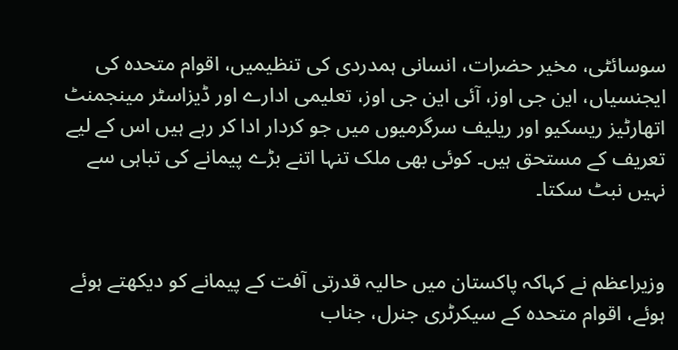سوسائٹی، مخیر حضرات، انسانی ہمدردی کی تنظیمیں، اقوام متحدہ کی ایجنسیاں، این جی اوز، آئی این جی اوز، تعلیمی ادارے اور ڈیزاسٹر مینجمنٹ اتھارٹیز ریسکیو اور ریلیف سرگرمیوں میں جو کردار ادا کر رہے ہیں اس کے لیے تعریف کے مستحق ہیں۔ کوئی بھی ملک تنہا اتنے بڑے پیمانے کی تباہی سے نہیں نبٹ سکتا۔


وزیراعظم نے کہاکہ پاکستان میں حالیہ قدرتی آفت کے پیمانے کو دیکھتے ہوئے ہوئے، اقوام متحدہ کے سیکرٹری جنرل، جناب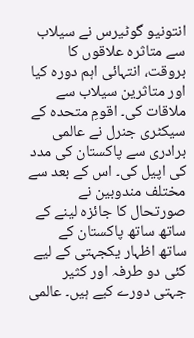انتونیو گوٹیرس نے سیلاب سے متاثرہ علاقوں کا بروقت، انتہائی اہم دورہ کیا اور متاثرین سیلاب سے ملاقات کی۔ اقومِ متحدہ کے سیکٹری جنرل نے عالمی برادری سے پاکستان کی مدد کی اپیل کی۔ اس کے بعد سے مختلف مندوبین نے صورتحال کا جائزہ لینے کے ساتھ ساتھ پاکستان کے ساتھ اظہار یکجہتی کے لیے کئی دو طرفہ اور کثیر جہتی دورے کیے ہیں۔ عالمی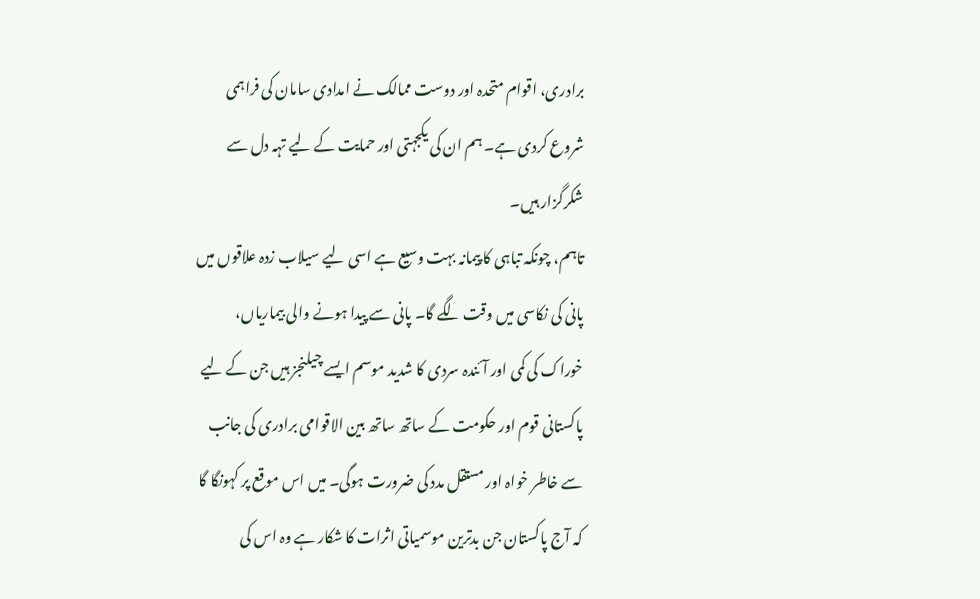برادری، اقوام متحدہ اور دوست ممالک نے امدادی سامان کی فراہمی شروع کردی ہے۔ ہم ان کی یکجہتی اور حمایت کے لیے تہہ دل سے شکرگزار ہیں۔
تاہم، چونکہ تباہی کا پیمانہ بہت وسیع ہے اسی لیے سیلاب زدہ علاقوں میں پانی کی نکاسی میں وقت لگے گا۔ پانی سے پیدا ہونے والی بیماریاں، خوراک کی کمی اور آئندہ سردی کا شدید موسم ایسے چیلنجز ہیں جن کے لیے پاکستانی قوم اور حکومت کے ساتھ ساتھ بین الاقوامی برادری کی جانب سے خاطر خواہ اور مستقل مدد کی ضرورت ہوگی۔ میں اس موقع پر کہونگا گا کہ آج پاکستان جن بدترین موسمیاتی اثرات کا شکار ہے وہ اس کی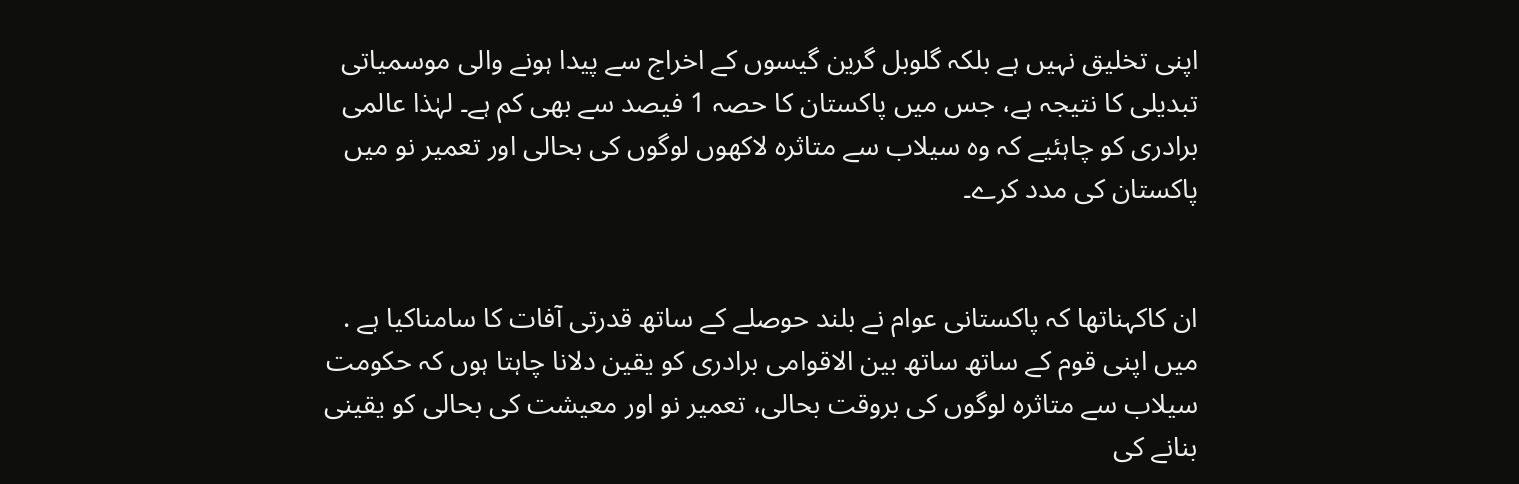اپنی تخلیق نہیں ہے بلکہ گلوبل گرین گیسوں کے اخراج سے پیدا ہونے والی موسمیاتی تبدیلی کا نتیجہ ہے، جس میں پاکستان کا حصہ 1 فیصد سے بھی کم ہے۔ لہٰذا عالمی برادری کو چاہئیے کہ وہ سیلاب سے متاثرہ لاکھوں لوگوں کی بحالی اور تعمیر نو میں پاکستان کی مدد کرے۔


ان کاکہناتھا کہ پاکستانی عوام نے بلند حوصلے کے ساتھ قدرتی آفات کا سامناکیا ہے . میں اپنی قوم کے ساتھ ساتھ بین الاقوامی برادری کو یقین دلانا چاہتا ہوں کہ حکومت سیلاب سے متاثرہ لوگوں کی بروقت بحالی، تعمیر نو اور معیشت کی بحالی کو یقینی بنانے کی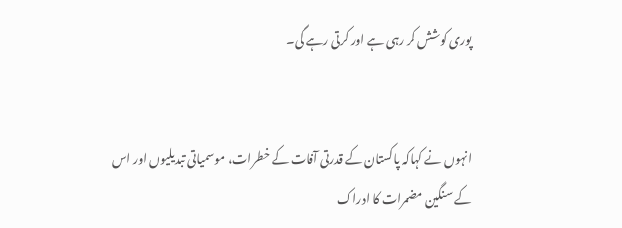پوری کوشش کر رہی ہے اور کرتی رہے گی۔


انہوں نے کہاکہ پاکستان کے قدرتی آفات کے خطرات، موسمیاتی تبدیلیوں اور اس کے سنگین مضمرات کا ادراک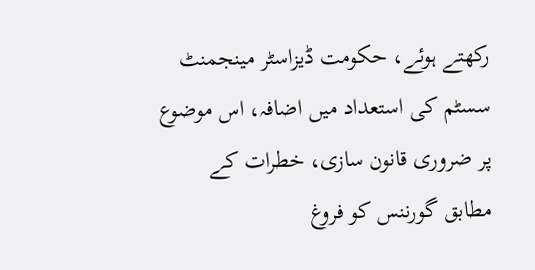رکھتے ہوئے، حکومت ڈیزاسٹر مینجمنٹ سسٹم کی استعداد میں اضافہ، اس موضوع پر ضروری قانون سازی، خطرات کے مطابق گورننس کو فروغ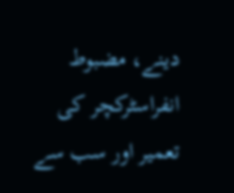دینے، مضبوط انفراسٹرکچر کی تعمیر اور سب سے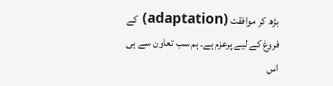بڑھ کر موافقت (adaptation) کے فروغ کے لیے پرعزم ہے۔ ہم سب تعاون سے ہی اس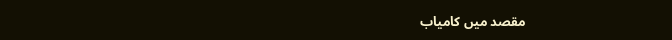مقصد میں کامیاب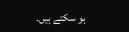ہو سکتے ہیں۔